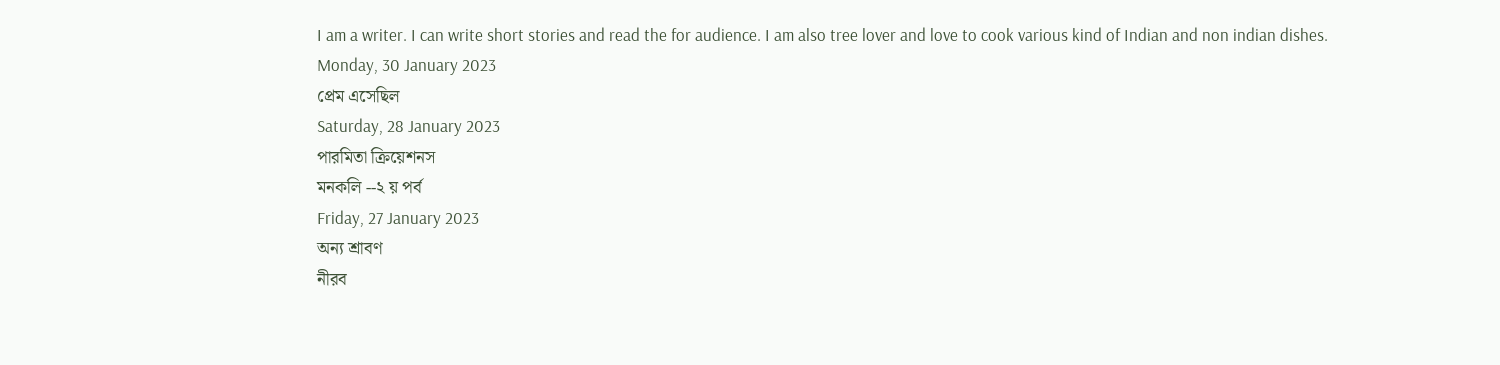I am a writer. I can write short stories and read the for audience. I am also tree lover and love to cook various kind of Indian and non indian dishes.
Monday, 30 January 2023
প্রেম এসেছিল
Saturday, 28 January 2023
পারমিতা ক্রিয়েশনস
মনকলি --২ য় পর্ব
Friday, 27 January 2023
অন্য শ্রাবণ
নীরব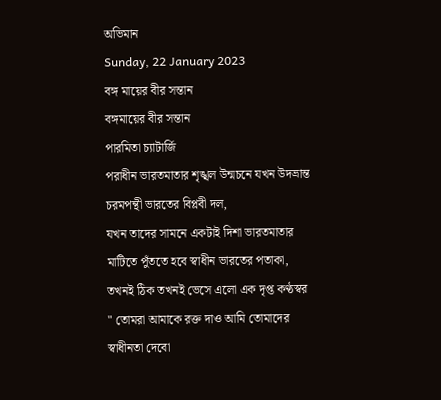অভিমান
Sunday, 22 January 2023
বঙ্গ মায়ের বীর সন্তান
বঙ্গমায়ের বীর সন্তান
পারমিতা চ্যাটার্জি
পরাধীন ভারতমাতার শৃঙ্খল উন্মচনে যখন উদভ্রান্ত চরমপন্থী ভারতের বিপ্লবী দল,
যখন তাদের সামনে একটাই দিশা ভারতমাতার মাটিতে পুঁততে হবে স্বাধীন ভারতের পতাকা,
তখনই ঠিক তখনই ভেসে এলো এক দৃপ্ত কণ্ঠস্বর
" তোমরা আমাকে রক্ত দাও আমি তোমাদের স্বাধীনতা দেবো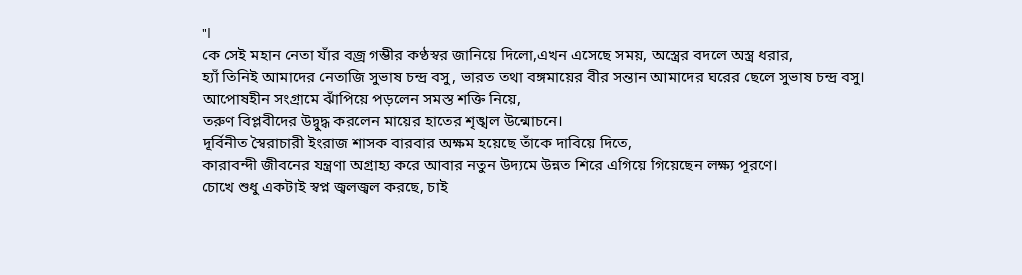"।
কে সেই মহান নেতা যাঁর বজ্র গম্ভীর কণ্ঠস্বর জানিয়ে দিলো,এখন এসেছে সময়, অস্ত্রের বদলে অস্ত্র ধরার,
হ্যাঁ তিনিই আমাদের নেতাজি সুভাষ চন্দ্র বসু, ভারত তথা বঙ্গমায়ের বীর সন্তান আমাদের ঘরের ছেলে সুভাষ চন্দ্র বসু।
আপোষহীন সংগ্রামে ঝাঁপিয়ে পড়লেন সমস্ত শক্তি নিয়ে,
তরুণ বিপ্লবীদের উদ্বুদ্ধ করলেন মায়ের হাতের শৃঙ্খল উন্মোচনে।
দূর্বিনীত স্বৈরাচারী ইংরাজ শাসক বারবার অক্ষম হয়েছে তাঁকে দাবিয়ে দিতে,
কারাবন্দী জীবনের যন্ত্রণা অগ্রাহ্য করে আবার নতুন উদ্যমে উন্নত শিরে এগিয়ে গিয়েছেন লক্ষ্য পূরণে।
চোখে শুধু একটাই স্বপ্ন জ্বলজ্বল করছে, চাই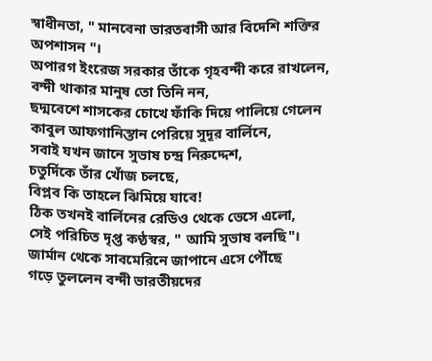স্বাধীনতা, " মানবেনা ভারতবাসী আর বিদেশি শক্তির অপশাসন "।
অপারগ ইংরেজ সরকার তাঁকে গৃহবন্দী করে রাখলেন,
বন্দী থাকার মানুষ তো তিনি নন,
ছদ্মবেশে শাসকের চোখে ফাঁকি দিয়ে পালিয়ে গেলেন কাবুল আফগানিস্তান পেরিয়ে সুদূর বার্লিনে,
সবাই যখন জানে সুভাষ চন্দ্র নিরুদ্দেশ,
চতুর্দিকে তাঁর খোঁজ চলছে,
বিপ্লব কি তাহলে ঝিমিয়ে যাবে!
ঠিক তখনই বার্লিনের রেডিও থেকে ভেসে এলো,
সেই পরিচিত দৃপ্ত কণ্ঠস্বর, " আমি সুভাষ বলছি"।
জার্মান থেকে সাবমেরিনে জাপানে এসে পৌঁছে
গড়ে তুললেন বন্দী ভারতীয়দের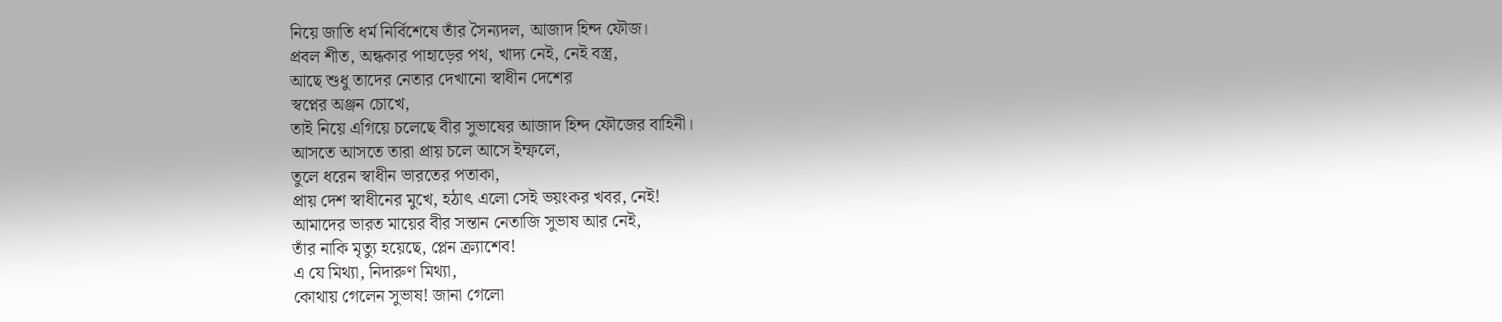নিয়ে জাতি ধর্ম নির্বিশেষে তাঁর সৈন্যদল, আজাদ হিন্দ ফৌজ।
প্রবল শীত, অন্ধকার পাহাড়ের পথ, খাদ্য নেই, নেই বস্ত্র,
আছে শুধু তাদের নেতার দেখানো স্বাধীন দেশের
স্বপ্নের অঞ্জন চোখে,
তাই নিয়ে এগিয়ে চলেছে বীর সুভাষের আজাদ হিন্দ ফৌজের বাহিনী।
আসতে আসতে তারা প্রায় চলে আসে ইম্ফলে,
তুলে ধরেন স্বাধীন ভারতের পতাকা,
প্রায় দেশ স্বাধীনের মুখে, হঠাৎ এলো সেই ভয়ংকর খবর, নেই!
আমাদের ভারত মায়ের বীর সন্তান নেতাজি সুভাষ আর নেই,
তাঁর নাকি মৃত্যু হয়েছে, প্লেন ক্র্যাশেব!
এ যে মিথ্যা, নিদারুণ মিথ্যা,
কোথায় গেলেন সুভাষ! জানা গেলো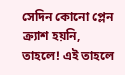সেদিন কোনো প্লেন ক্র্যাশ হয়নি,
তাহলে! এই তাহলে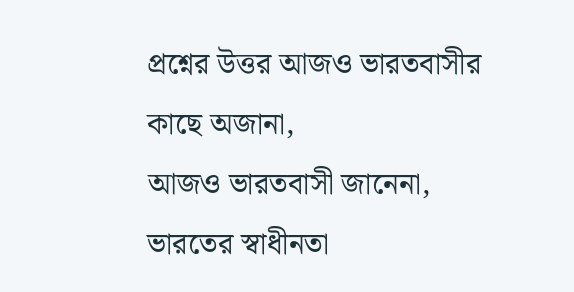প্রশ্নের উত্তর আজও ভারতবাসীর কাছে অজানা,
আজও ভারতবাসী জানেনা, ভারতের স্বাধীনতা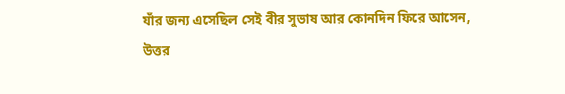যাঁর জন্য এসেছিল সেই বীর সুভাষ আর কোনদিন ফিরে আসেন,
উত্তর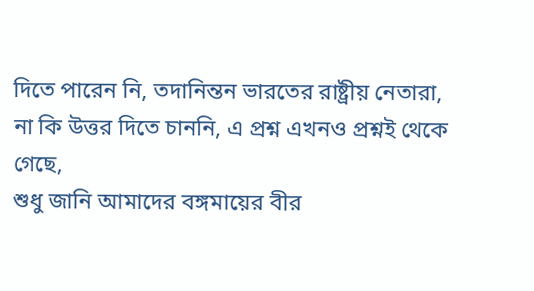দিতে পারেন নি, তদানিন্তন ভারতের রাষ্ট্রীয় নেতারা,
না কি উত্তর দিতে চাননি, এ প্রশ্ন এখনও প্রশ্নই থেকে গেছে,
শুধু জানি আমাদের বঙ্গমায়ের বীর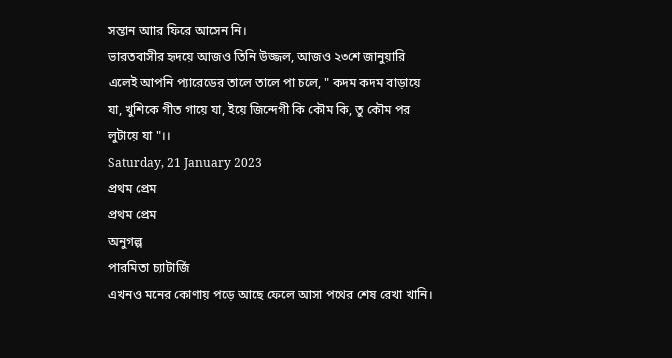সন্তান আার ফিরে আসেন নি।
ভারতবাসীর হৃদয়ে আজও তিনি উজ্জল, আজও ২৩শে জানুয়ারি এলেই আপনি প্যারেডের তালে তালে পা চলে, " কদম কদম বাড়ায়ে যা, খুশিকে গীত গায়ে যা, ইয়ে জিন্দেগী কি কৌম কি, তু কৌম পর লুটায়ে যা "।।
Saturday, 21 January 2023
প্রথম প্রেম
প্রথম প্রেম
অনুগল্প
পারমিতা চ্যাটার্জি
এখনও মনের কোণায় পড়ে আছে ফেলে আসা পথের শেষ রেখা খানি।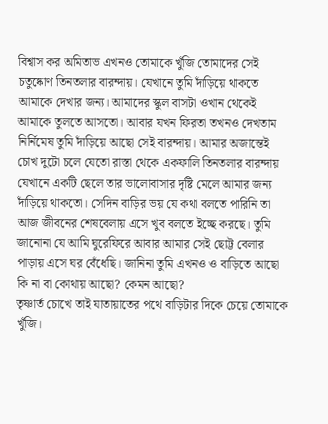বিশ্বাস কর অমিতাভ এখনও তোমাকে খুঁজি তোমাদের সেই চতুষ্কোণ তিনতলার বারন্দায়। যেখানে তুমি দাঁড়িয়ে থাকতে আমাকে দেখার জন্য। আমাদের স্কুল বাসটা ওখান থেকেই আমাকে তুলতে আসতো। আবার যখন ফিরতা তখনও দেখতাম নির্নিমেষ তুমি দাঁড়িয়ে আছো সেই বারন্দায়। আমার অজান্তেই চোখ দুটো চলে যেতো রাস্তা থেকে একফালি তিনতলার বারন্দায় যেখানে একটি ছেলে তার ভালোবাসার দৃষ্টি মেলে আমার জন্য দাঁড়িয়ে থাকতো। সেদিন বাড়ির ভয় যে কথা বলতে পারিনি তা আজ জীবনের শেষবেলায় এসে খুব বলতে ইচ্ছে করছে। তুমি জানোনা যে আমি ঘুরেফিরে আবার আমার সেই ছোট্ট বেলার পাড়ায় এসে ঘর বেঁধেছি। জানিনা তুমি এখনও ও বাড়িতে আছো কি না বা কোথায় আছো? কেমন আছো?
তৃষ্ণার্ত চোখে তাই যাতায়াতের পথে বাড়িটার দিকে চেয়ে তোমাকে খুঁজি।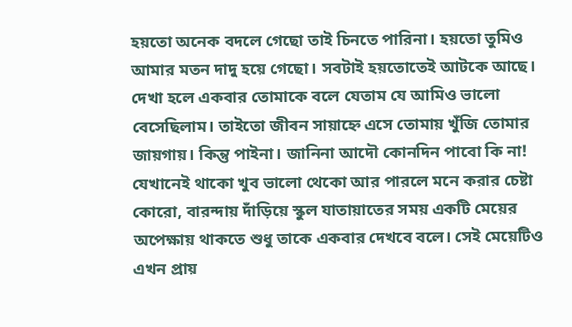হয়তো অনেক বদলে গেছো তাই চিনতে পারিনা। হয়তো তুমিও আমার মতন দাদু হয়ে গেছো। সবটাই হয়তোতেই আটকে আছে।
দেখা হলে একবার তোমাকে বলে যেতাম যে আমিও ভালো বেসেছিলাম। তাইতো জীবন সায়াহ্নে এসে তোমায় খুঁজি তোমার জায়গায়। কিন্তু পাইনা। জানিনা আদৌ কোনদিন পাবো কি না! যেখানেই থাকো খুব ভালো থেকো আর পারলে মনে করার চেষ্টা কোরো, বারন্দায় দাঁড়িয়ে স্কুল যাতায়াতের সময় একটি মেয়ের অপেক্ষায় থাকতে শুধু তাকে একবার দেখবে বলে। সেই মেয়েটিও এখন প্রায়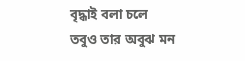বৃদ্ধাই বলা চলে তবুও তার অবুঝ মন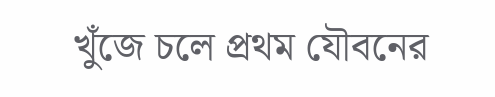খুঁজে চলে প্রথম যৌবনের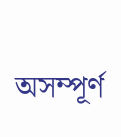অসম্পূর্ণ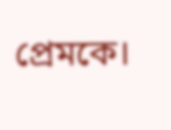প্রেমকে।